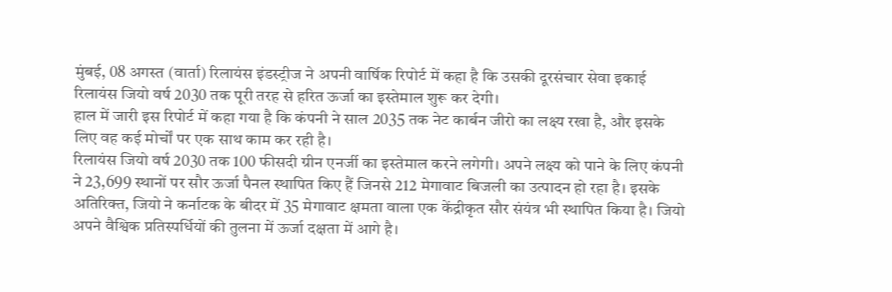मुंबई, 08 अगस्त (वार्ता) रिलायंस इंडस्ट्रीज ने अपनी वार्षिक रिपोर्ट में कहा है कि उसकी दूरसंचार सेवा इकाई रिलायंस जियो वर्ष 2030 तक पूरी तरह से हरित ऊर्जा का इस्तेमाल शुरू कर देगी।
हाल में जारी इस रिपोर्ट में कहा गया है कि कंपनी ने साल 2035 तक नेट कार्बन जीरो का लक्ष्य रखा है, और इसके लिए वह कई मोर्चों पर एक साथ काम कर रही है।
रिलायंस जियो वर्ष 2030 तक 100 फीसदी ग्रीन एनर्जी का इस्तेमाल करने लगेगी। अपने लक्ष्य को पाने के लिए कंपनी ने 23,699 स्थानों पर सौर ऊर्जा पैनल स्थापित किए हैं जिनसे 212 मेगावाट बिजली का उत्पादन हो रहा है। इसके अतिरिक्त, जियो ने कर्नाटक के बीदर में 35 मेगावाट क्षमता वाला एक केंद्रीकृत सौर संयंत्र भी स्थापित किया है। जियो अपने वैश्विक प्रतिस्पर्धियों की तुलना में ऊर्जा दक्षता में आगे है।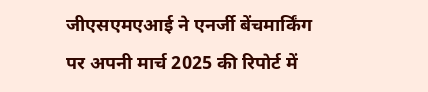जीएसएमएआई ने एनर्जी बेंचमार्किंग पर अपनी मार्च 2025 की रिपोर्ट में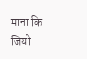माना कि जियो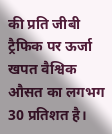की प्रति जीबी ट्रैफिक पर ऊर्जा खपत वैश्विक औसत का लगभग 30 प्रतिशत है।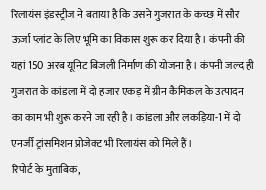रिलायंस इंडस्ट्रीज ने बताया है कि उसने गुजरात के कच्छ में सौर ऊर्जा प्लांट के लिए भूमि का विकास शुरू कर दिया है। कंपनी की यहां 150 अरब यूनिट बिजली निर्माण की योजना है। कंपनी जल्द ही गुजरात के कांडला में दो हजार एकड़ में ग्रीन कैमिकल के उत्पादन का काम भी शुरू करने जा रही है। कांडला और लकड़िया-1 में दो एनर्जी ट्रांसमिशन प्रोजेक्ट भी रिलायंस को मिले हैं।
रिपोर्ट के मुताबिक,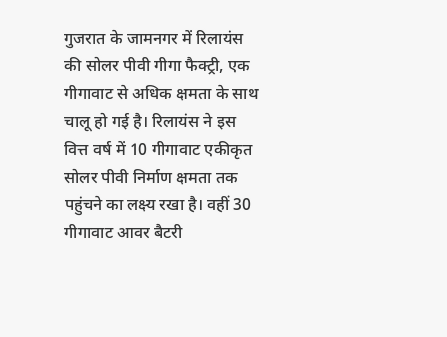गुजरात के जामनगर में रिलायंस की सोलर पीवी गीगा फैक्ट्री, एक गीगावाट से अधिक क्षमता के साथ चालू हो गई है। रिलायंस ने इस वित्त वर्ष में 10 गीगावाट एकीकृत सोलर पीवी निर्माण क्षमता तक पहुंचने का लक्ष्य रखा है। वहीं 30 गीगावाट आवर बैटरी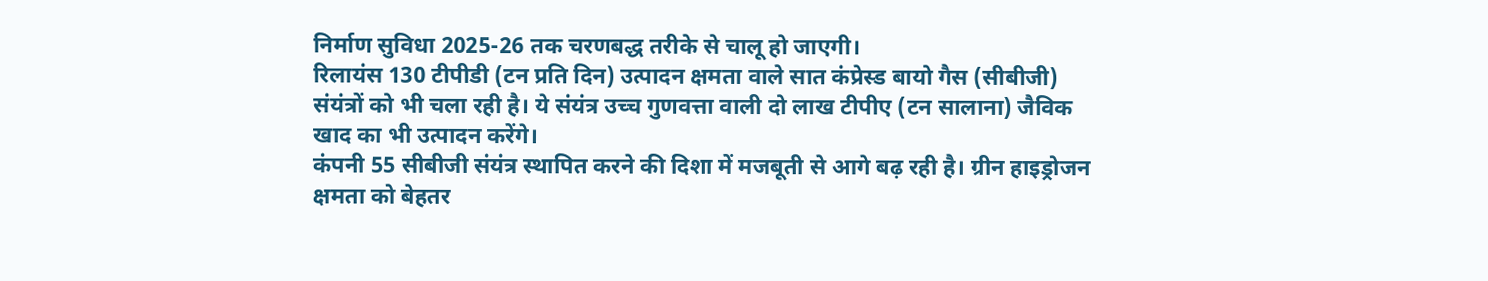निर्माण सुविधा 2025-26 तक चरणबद्ध तरीके से चालू हो जाएगी।
रिलायंस 130 टीपीडी (टन प्रति दिन) उत्पादन क्षमता वाले सात कंप्रेस्ड बायो गैस (सीबीजी) संयंत्रों को भी चला रही है। ये संयंत्र उच्च गुणवत्ता वाली दो लाख टीपीए (टन सालाना) जैविक खाद का भी उत्पादन करेंगे।
कंपनी 55 सीबीजी संयंत्र स्थापित करने की दिशा में मजबूती से आगे बढ़ रही है। ग्रीन हाइड्रोजन क्षमता को बेहतर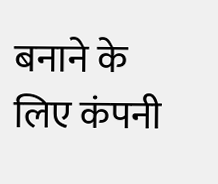बनाने के लिए कंपनी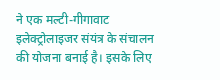ने एक मल्टी-गीगावाट इलेक्ट्रोलाइजर संयंत्र के संचालन की योजना बनाई है। इसके लिए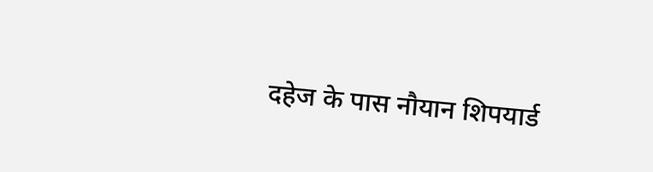दहेज के पास नौयान शिपयार्ड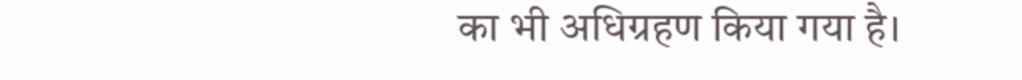का भी अधिग्रहण किया गया है।